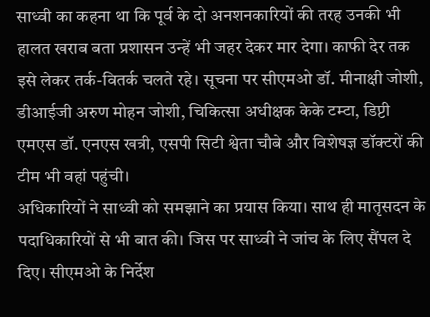साध्वी का कहना था कि पूर्व के दो अनशनकारियों की तरह उनकी भी हालत खराब बता प्रशासन उन्हें भी जहर देकर मार देगा। काफी देर तक इसे लेकर तर्क-वितर्क चलते रहे। सूचना पर सीएमओ डॉ. मीनाक्षी जोशी, डीआईजी अरुण मोहन जोशी, चिकित्सा अधीक्षक केके टम्टा, डिप्टी एमएस डॉ. एनएस खत्री, एसपी सिटी श्वेता चौबे और विशेषज्ञ डॉक्टरों की टीम भी वहां पहुंची।
अधिकारियों ने साध्वी को समझाने का प्रयास किया। साथ ही मातृसदन के पदाधिकारियों से भी बात की। जिस पर साध्वी ने जांच के लिए सैंपल दे दिए। सीएमओ के निर्देश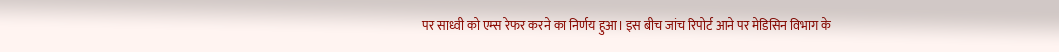पर साध्वी को एम्स रेफर करने का निर्णय हुआ। इस बीच जांच रिपोर्ट आने पर मेडिसिन विभाग के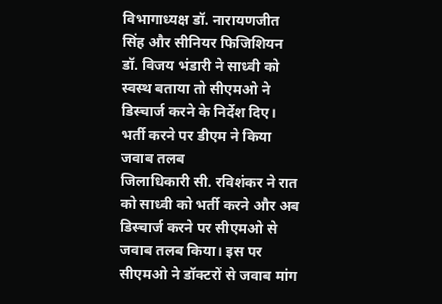विभागाध्यक्ष डॉ. नारायणजीत सिंह और सीनियर फिजिशियन डॉ. विजय भंडारी ने साध्वी को स्वस्थ बताया तो सीएमओ ने डिस्चार्ज करने के निर्देश दिए।
भर्ती करने पर डीएम ने किया जवाब तलब
जिलाधिकारी सी. रविशंकर ने रात को साध्वी को भर्ती करने और अब डिस्चार्ज करने पर सीएमओ से जवाब तलब किया। इस पर सीएमओ ने डॉक्टरों से जवाब मांग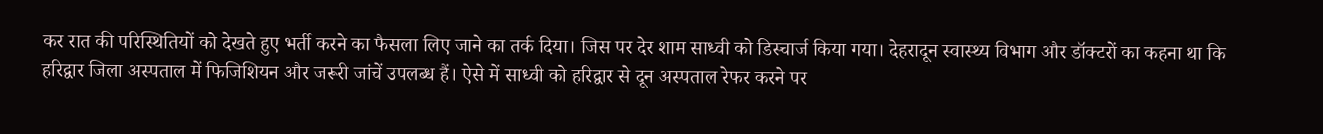कर रात की परिस्थितियों को देखते हुए भर्ती करने का फैसला लिए जाने का तर्क दिया। जिस पर देर शाम साध्वी को डिस्चार्ज किया गया। देहरादून स्वास्थ्य विभाग और डॉक्टरों का कहना था कि हरिद्वार जिला अस्पताल में फिजिशियन और जरूरी जांचें उपलब्ध हैं। ऐसे में साध्वी को हरिद्वार से दून अस्पताल रेफर करने पर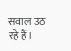सवाल उठ रहे हैं।